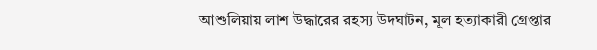আশুলিয়ায় লাশ উদ্ধারের রহস্য উদঘাটন, মূল হত্যাকারী গ্রেপ্তার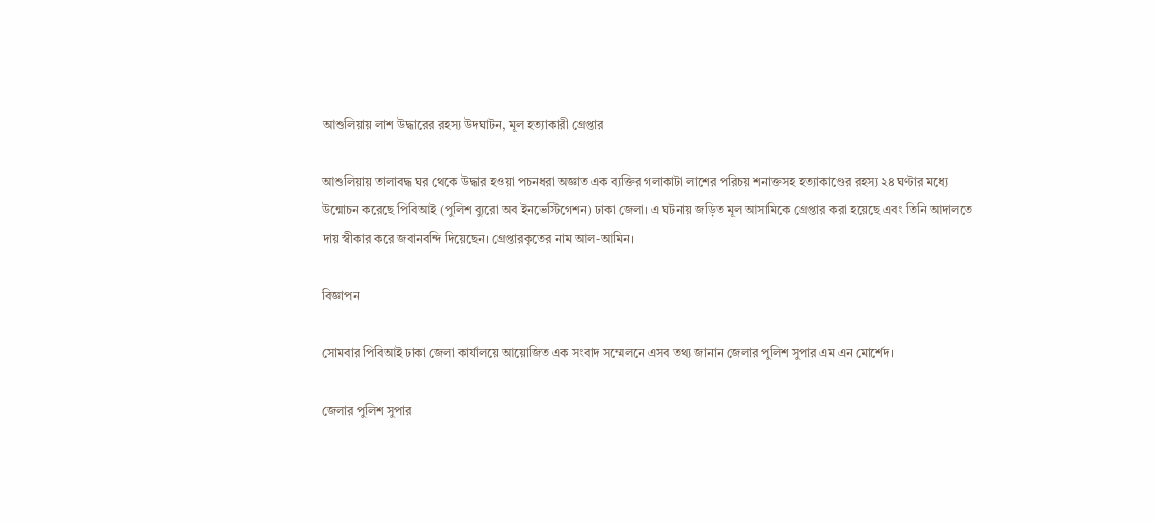আশুলিয়ায় লাশ উদ্ধারের রহস্য উদঘাটন, মূল হত্যাকারী গ্রেপ্তার

আশুলিয়ায় তালাবদ্ধ ঘর থেকে উদ্ধার হওয়া পচনধরা অজ্ঞাত এক ব্যক্তির গলাকাটা লাশের পরিচয় শনাক্তসহ হত্যাকাণ্ডের রহস্য ২৪ ঘণ্টার মধ্যে উন্মোচন করেছে পিবিআই (পুলিশ ব্যুরো অব ইনভেস্টিগেশন) ঢাকা জেলা। এ ঘটনায় জড়িত মূল আসামিকে গ্রেপ্তার করা হয়েছে এবং তিনি আদালতে দায় স্বীকার করে জবানবন্দি দিয়েছেন। গ্রেপ্তারকৃতের নাম আল-আমিন।

বিজ্ঞাপন

সোমবার পিবিআই ঢাকা জেলা কার্যালয়ে আয়োজিত এক সংবাদ সম্মেলনে এসব তথ্য জানান জেলার পুলিশ সুপার এম এন মোর্শেদ।

জেলার পুলিশ সুপার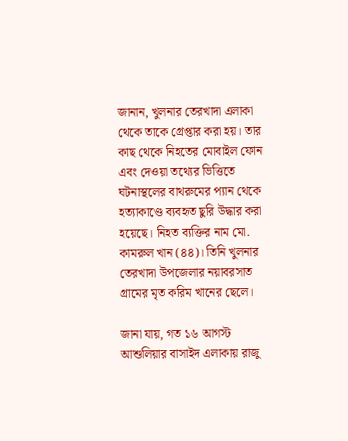জানান, খুলনার তেরখাদা এলাকা থেকে তাকে গ্রেপ্তার করা হয়। তার কাছ থেকে নিহতের মোবাইল ফোন এবং দেওয়া তথ্যের ভিত্তিতে ঘটনাস্থলের বাথরুমের প্যান থেকে হত্যাকাণ্ডে ব্যবহৃত ছুরি উদ্ধার করা হয়েছে। নিহত ব্যক্তির নাম মো. কামরুল খান (৪৪)। তিনি খুলনার তেরখাদা উপজেলার নয়াবরসাত গ্রামের মৃত করিম খানের ছেলে।

জানা যায়, গত ১৬ আগস্ট আশুলিয়ার বাসাইদ এলাকায় রাজু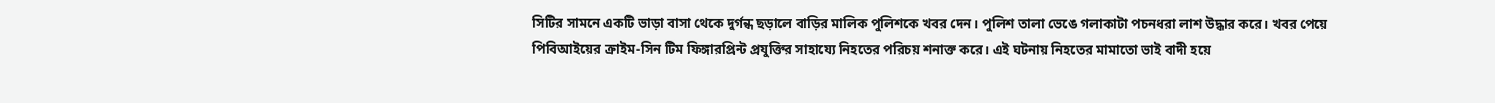সিটির সামনে একটি ভাড়া বাসা থেকে দুর্গন্ধ ছড়ালে বাড়ির মালিক পুলিশকে খবর দেন। পুলিশ তালা ভেঙে গলাকাটা পচনধরা লাশ উদ্ধার করে। খবর পেয়ে পিবিআইয়ের ক্রাইম-সিন টিম ফিঙ্গারপ্রিন্ট প্রযুক্তির সাহায্যে নিহতের পরিচয় শনাক্ত করে। এই ঘটনায় নিহতের মামাতো ভাই বাদী হয়ে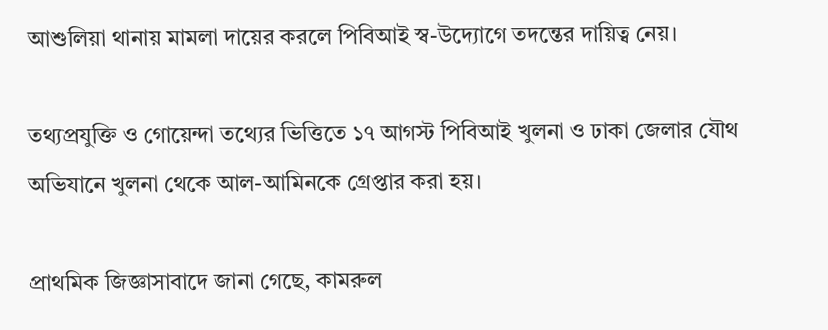আশুলিয়া থানায় মামলা দায়ের করলে পিবিআই স্ব-উদ্যোগে তদন্তের দায়িত্ব নেয়।

তথ্যপ্রযুক্তি ও গোয়েন্দা তথ্যের ভিত্তিতে ১৭ আগস্ট পিবিআই খুলনা ও ঢাকা জেলার যৌথ অভিযানে খুলনা থেকে আল-আমিনকে গ্রেপ্তার করা হয়।

প্রাথমিক জিজ্ঞাসাবাদে জানা গেছে, কামরুল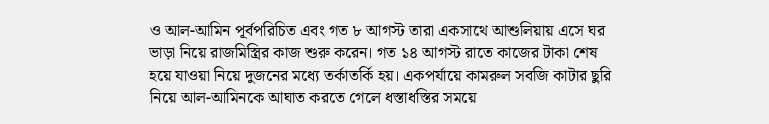ও আল-আমিন পূর্বপরিচিত এবং গত ৮ আগস্ট তারা একসাথে আশুলিয়ায় এসে ঘর ভাড়া নিয়ে রাজমিস্ত্রির কাজ শুরু করেন। গত ১৪ আগস্ট রাতে কাজের টাকা শেষ হয়ে যাওয়া নিয়ে দুজনের মধ্যে তর্কাতর্কি হয়। একপর্যায়ে কামরুল সবজি কাটার ছুরি নিয়ে আল-আমিনকে আঘাত করতে গেলে ধস্তাধস্তির সময়ে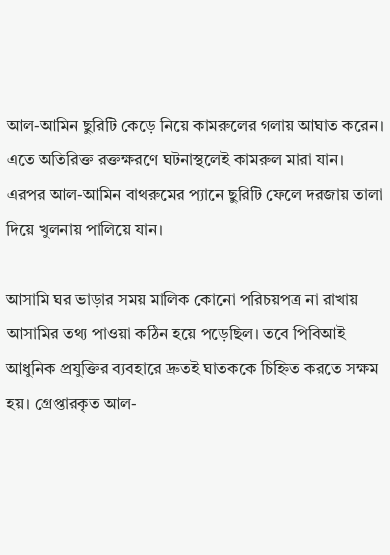আল-আমিন ছুরিটি কেড়ে নিয়ে কামরুলের গলায় আঘাত করেন। এতে অতিরিক্ত রক্তক্ষরণে ঘটনাস্থলেই কামরুল মারা যান। এরপর আল-আমিন বাথরুমের প্যানে ছুরিটি ফেলে দরজায় তালা দিয়ে খুলনায় পালিয়ে যান।

আসামি ঘর ভাড়ার সময় মালিক কোনো পরিচয়পত্র না রাখায় আসামির তথ্য পাওয়া কঠিন হয়ে পড়েছিল। তবে পিবিআই আধুনিক প্রযুক্তির ব্যবহারে দ্রুতই ঘাতককে চিহ্নিত করতে সক্ষম হয়। গ্রেপ্তারকৃত আল-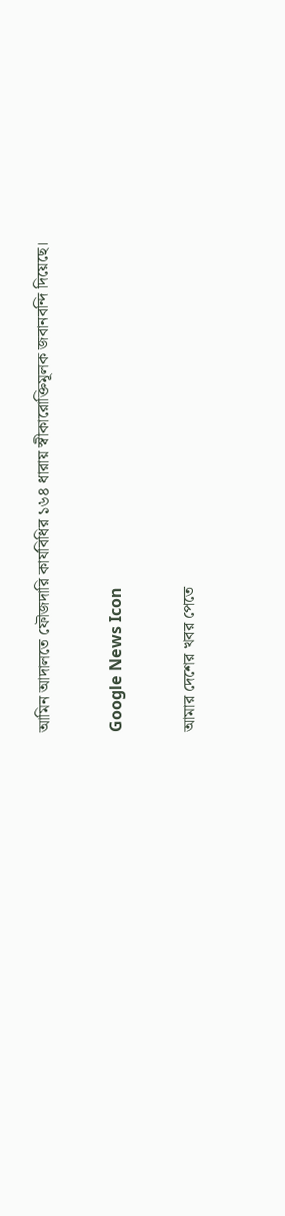আমিন আদালতে ফৌজদারি কার্যবিধির ১৬৪ ধারায় স্বীকারোক্তিমূলক জবানবন্দি দিয়েছে।

Google News Icon

আমার দেশের খবর পেতে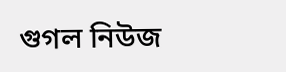গুগল নিউজ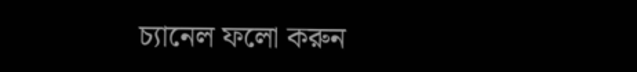চ্যানেল ফলো করুন